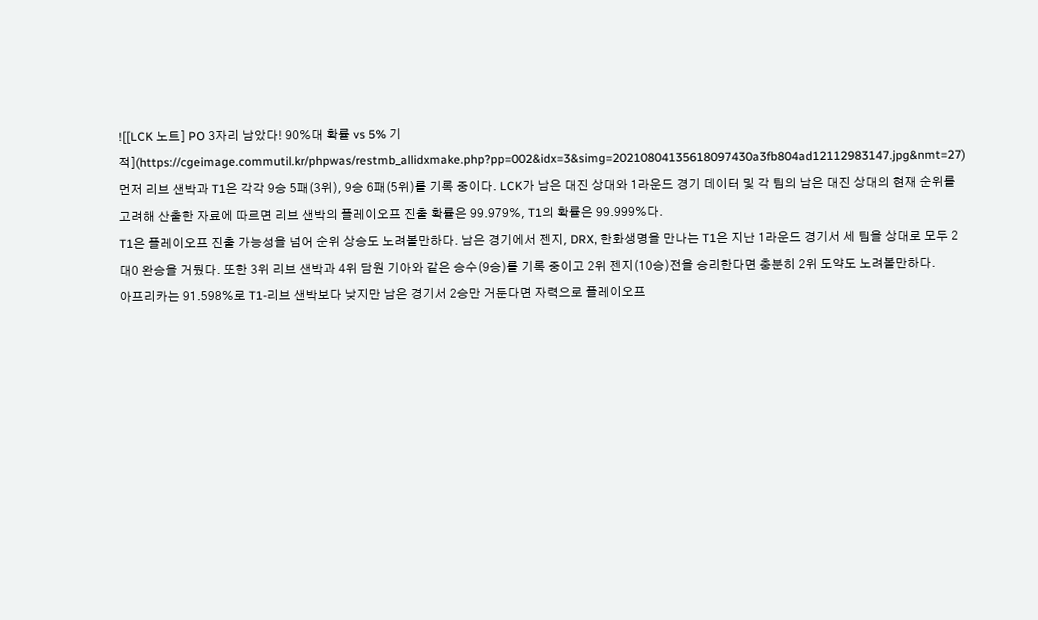![[LCK 노트] PO 3자리 남았다! 90%대 확률 vs 5% 기적](https://cgeimage.commutil.kr/phpwas/restmb_allidxmake.php?pp=002&idx=3&simg=20210804135618097430a3fb804ad12112983147.jpg&nmt=27)
먼저 리브 샌박과 T1은 각각 9승 5패(3위), 9승 6패(5위)를 기록 중이다. LCK가 남은 대진 상대와 1라운드 경기 데이터 및 각 팀의 남은 대진 상대의 현재 순위를 고려해 산출한 자료에 따르면 리브 샌박의 플레이오프 진출 확률은 99.979%, T1의 확률은 99.999%다.
T1은 플레이오프 진출 가능성을 넘어 순위 상승도 노려볼만하다. 남은 경기에서 젠지, DRX, 한화생명을 만나는 T1은 지난 1라운드 경기서 세 팀을 상대로 모두 2대0 완승을 거뒀다. 또한 3위 리브 샌박과 4위 담원 기아와 같은 승수(9승)를 기록 중이고 2위 젠지(10승)전을 승리한다면 충분히 2위 도약도 노려볼만하다.
아프리카는 91.598%로 T1-리브 샌박보다 낮지만 남은 경기서 2승만 거둔다면 자력으로 플레이오프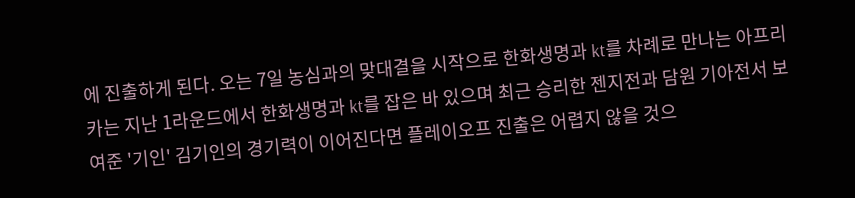에 진출하게 된다. 오는 7일 농심과의 맞대결을 시작으로 한화생명과 kt를 차례로 만나는 아프리카는 지난 1라운드에서 한화생명과 kt를 잡은 바 있으며 최근 승리한 젠지전과 담원 기아전서 보여준 '기인' 김기인의 경기력이 이어진다면 플레이오프 진출은 어렵지 않을 것으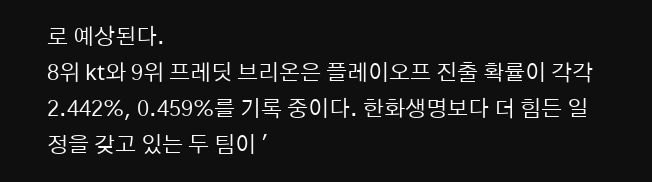로 예상된다.
8위 kt와 9위 프레딧 브리온은 플레이오프 진출 확률이 각각 2.442%, 0.459%를 기록 중이다. 한화생명보다 더 힘든 일정을 갖고 있는 두 팀이 '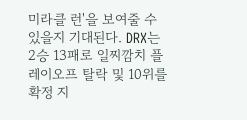미라클 런'을 보여줄 수 있을지 기대된다. DRX는 2승 13패로 일찌깜치 플레이오프 탈락 및 10위를 확정 지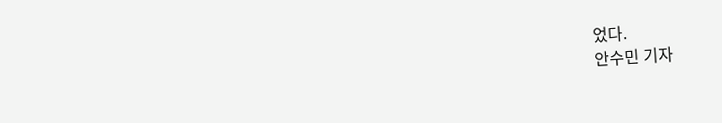었다.
안수민 기자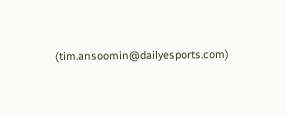(tim.ansoomin@dailyesports.com)